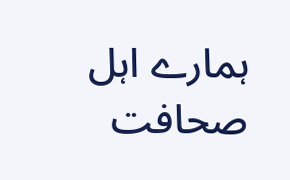ہمارے اہل صحافت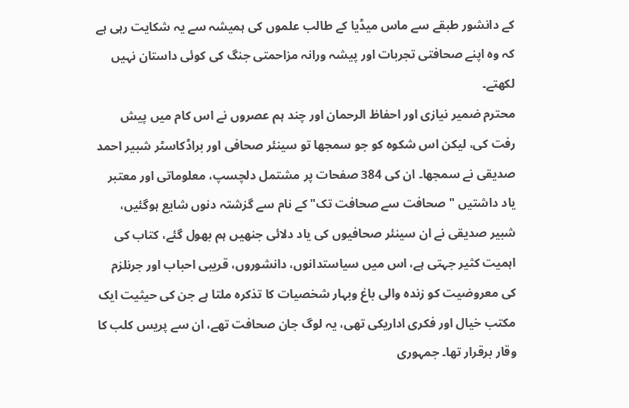کے دانشور طبقے سے ماس میڈیا کے طالب علموں کی ہمیشہ سے یہ شکایت رہی ہے کہ وہ اپنے صحافتی تجربات اور پیشہ ورانہ مزاحمتی جنگ کی کوئی داستان نہیں لکھتے۔
محترم ضمیر نیازی اور احفاظ الرحمان اور چند ہم عصروں نے اس کام میں پیش رفت کی، لیکن اس شکوہ کو جو سمجھا تو سینئر صحافی اور براڈکاسٹر شبیر احمد صدیقی نے سمجھا۔ ان کی 384 صفحات پر مشتمل دلچسپ، معلوماتی اور معتبر یاد داشتیں "صحافت سے صحافت تک" کے نام سے گزشتہ دنوں شایع ہوگئیں، شبیر صدیقی نے ان سینئر صحافیوں کی یاد دلائی جنھیں ہم بھول گئے، کتاب کی اہمیت کثیر جہتی ہے، اس میں سیاستدانوں، دانشوروں، قریبی احباب اور جرنلزم کی معروضیت کو زندہ والی باغ وبہار شخصیات کا تذکرہ ملتا ہے جن کی حیثیت ایک مکتب خیال اور فکری اداریکی تھی، یہ لوگ جان صحافت تھے، ان سے پریس کلب کا وقار برقرار تھا۔ جمہوری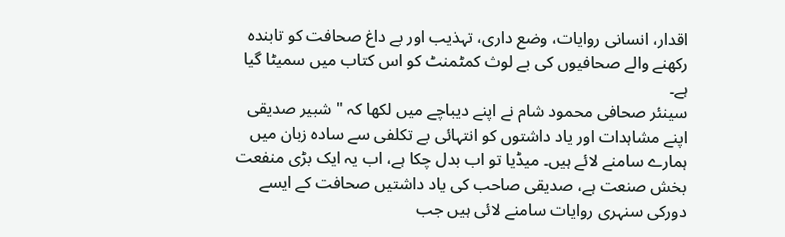اقدار، انسانی روایات، وضع داری، تہذیب اور بے داغ صحافت کو تابندہ رکھنے والے صحافیوں کی بے لوث کمٹمنٹ کو اس کتاب میں سمیٹا گیا ہے۔
سینئر صحافی محمود شام نے اپنے دیباچے میں لکھا کہ " شبیر صدیقی اپنے مشاہدات اور یاد داشتوں کو انتہائی بے تکلفی سے سادہ زبان میں ہمارے سامنے لائے ہیں۔ میڈیا تو اب بدل چکا ہے، اب یہ ایک بڑی منفعت بخش صنعت ہے، صدیقی صاحب کی یاد داشتیں صحافت کے ایسے دورکی سنہری روایات سامنے لائی ہیں جب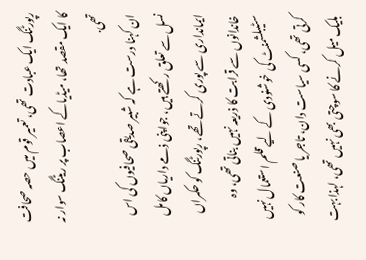رپورٹنگ ایک عبادت تھی، تعمیر قوم میں حصہ صحافت کا ایک مقصد تھا، میڈیاکے اعصاب پر ریٹنگ سوار نہ تھی.
ان کہنا درست ہے کہ شبیر صدیقی صحافیوں کی اس نسل سے تعلق رکھتے ہیں، جواپنی ذمے داریاں کامل ایمانداری سے پوری کرتے تھے، رپورٹنگ کو حکمراں خاندانوں سے قرابت کا ذریعہ نہیں بناتی تھی، وہ سٹیبلشمنٹ کی خوشنودی کے لیے قلم استعمال نہیں کرتی تھی، کسی سیاست دان، تاجر یا صنعت کار کو بلیک میل کرنے کا سوچتی بھی نہیں تھی، لہذا بہت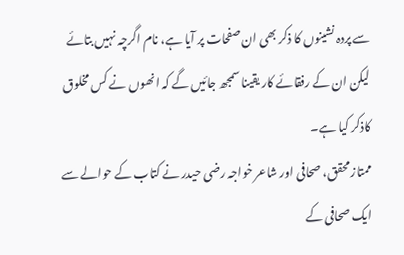سے پردہ نشینوں کا ذکر بھی ان صفحات پر آیا ہے، نام اگرچہ نہیں بتائے لیکن ان کے رفقائے کار یقینا سمجھ جائیں گے کہ انھوں نے کس مخلوق کاذکر کیا ہے۔
ممتاز محقق، صحافی اور شاعر خواجہ رضی حیدر نے کتاب کے حوالے سے ایک صحافی کے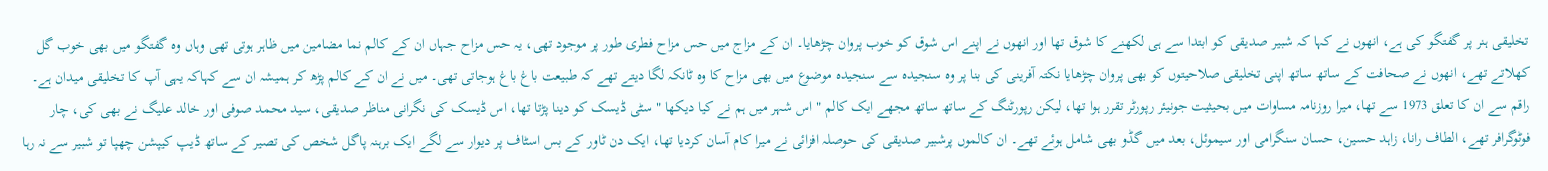تخلیقی ہنر پر گفتگو کی ہے، انھوں نے کہا کہ شبیر صدیقی کو ابتدا سے ہی لکھنے کا شوق تھا اور انھوں نے اپنے اس شوق کو خوب پروان چڑھایا۔ ان کے مزاج میں حس مزاح فطری طور پر موجود تھی، یہ حس مزاح جہاں ان کے کالم نما مضامین میں ظاہر ہوتی تھی وہاں وہ گفتگو میں بھی خوب گل کھلاتے تھے، انھوں نے صحافت کے ساتھ ساتھ اپنی تخلیقی صلاحیتوں کو بھی پروان چڑھایا نکتہ آفرینی کی بنا پر وہ سنجیدہ سے سنجیدہ موضوع میں بھی مزاح کا وہ ٹانکہ لگا دیتے تھے کہ طبیعت باغ باغ ہوجاتی تھی۔ میں نے ان کے کالم پڑھ کر ہمیشہ ان سے کہاکہ یہی آپ کا تخلیقی میدان ہے۔
راقم سے ان کا تعلق 1973 سے تھا، میرا روزنامہ مساوات میں بحیثیت جونیئر رپورٹر تقرر ہوا تھا، لیکن رپورٹنگ کے ساتھ ساتھ مجھے ایک کالم " اس شہر میں ہم نے کیا دیکھا " سٹی ڈیسک کو دینا پڑتا تھا، اس ڈیسک کی نگرانی مناظر صدیقی، سید محمد صوفی اور خالد علیگ نے بھی کی، چار فوٹوگرافر تھے، الطاف رانا، زاہد حسین، حسان سنگرامی اور سیموئل، بعد میں گڈو بھی شامل ہوئے تھے۔ ان کالموں پرشبیر صدیقی کی حوصلہ افزائی نے میرا کام آسان کردیا تھا، ایک دن ٹاور کے بس اسٹاف پر دیوار سے لگے ایک برہنہ پاگل شخص کی تصیر کے ساتھ ڈیپ کیپشن چھپا تو شبیر سے نہ رہا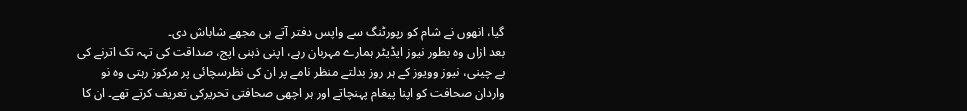گیا، انھوں نے شام کو رپورٹنگ سے واپس دفتر آتے ہی مجھے شاباش دی۔
بعد ازاں وہ بطور نیوز ایڈیٹر ہمارے مہربان رہے، اپنی ذہنی اپج، صداقت کی تہہ تک اترنے کی بے چینی، نیوز وویوز کے ہر روز بدلتے منظر نامے پر ان کی نظرسچائی پر مرکوز رہتی وہ نو واردان صحافت کو اپنا پیغام پہنچاتے اور ہر اچھی صحافتی تحریرکی تعریف کرتے تھے۔ ان کا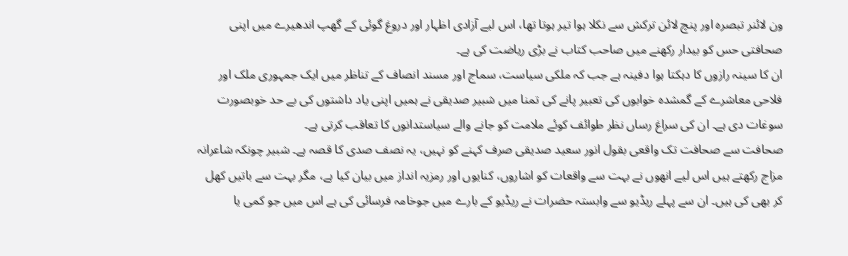ون لائنر تبصرہ اور پنچ لائن ترکش سے نکلا ہوا تیر ہوتا تھا، اس لیے آزادی اظہار اور دروغ گوئی کے گھپ اندھیرے میں اپنی صحافتی حس کو بیدار رکھنے میں صاحب کتاب نے بڑی ریاضت کی ہے۔
ان کا سینہ رازوں کا دہکتا ہوا دفینہ ہے جب کہ ملکی سیاست، سماج اور مسند انصاف کے تناظر میں ایک جمہوری ملک اور فلاحی معاشرے کے گمشدہ خوابوں کی تعبیر پانے کی تمنا میں شبیر صدیقی نے ہمیں اپنی یاد داشتوں کی بے حد خوبصورت سوغات دی ہے۔ ان کی سراغ رساں نظر طوائف کوئے ملامت کو جانے والے سیاستدانوں کا تعاقب کرتی ہے۔
صحافت سے صحافت تک واقعی بقول انور سعید صدیقی صرف کہنے کو نہیں، یہ نصف صدی کا قصہ ہے۔ شبیر چونکہ شاعرانہ مزاج رکھتے ہیں اس لیے انھوں نے بہت سے واقعات کو اشاروں، کنایوں اور رمزیہ انداز میں بیان کیا ہے، مگر بہت سے باتیں کھل کر بھی کی ہیں۔ ان سے پہلے ریڈیو سے وابستہ حضرات نے ریڈیو کے بارے میں جوخامہ فرسائی کی ہے اس میں جو کمی یا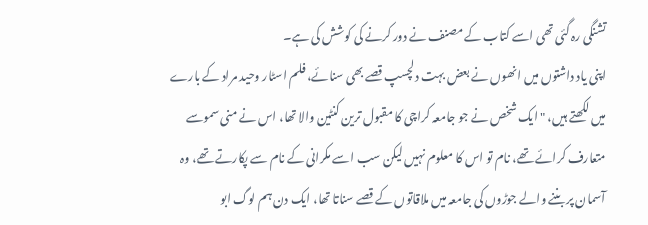تشنگی رہ گئی تھی اسے کتاب کے مصنف نے دور کرنے کی کوشش کی ہے۔
اپنی یاد داشتوں میں انھوں نے بعض بہت دلچسپ قصے بھی سنائے، فلم اسٹار وحید مراد کے بارے میں لکھتے ہیں، " ایک شخص نے جو جامعہ کراچی کا مقبول ترین کنٹین والا تھا، اس نے منی سموسے متعارف کرائے تھے، نام تو اس کا معلوم نہیں لیکن سب اسے مکرانی کے نام سے پکارتے تھے، وہ آسمان پر بننے والے جوڑوں کی جامعہ میں ملاقاتوں کے قصے سناتا تھا، ایک دن ہم لوگ ابو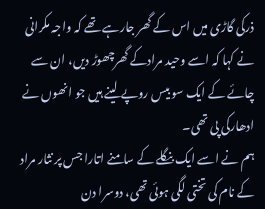ذرکی گاڑی میں اس کے گھر جارہے تھے کہ واجہ مکرانی نے کہا کہ اسے وحید مرادکے گھرچھوڑ دیں، ان سے چائے کے ایک سو بیس روپے لینے ہیں جو انھوں نے ادھارکی پی تھی۔
ہم نے اسے ایک بنگلے کے سامنے اتارا جس پر نثار مراد کے نام کی تختی لگی ہوئی تھی، دوسرا دن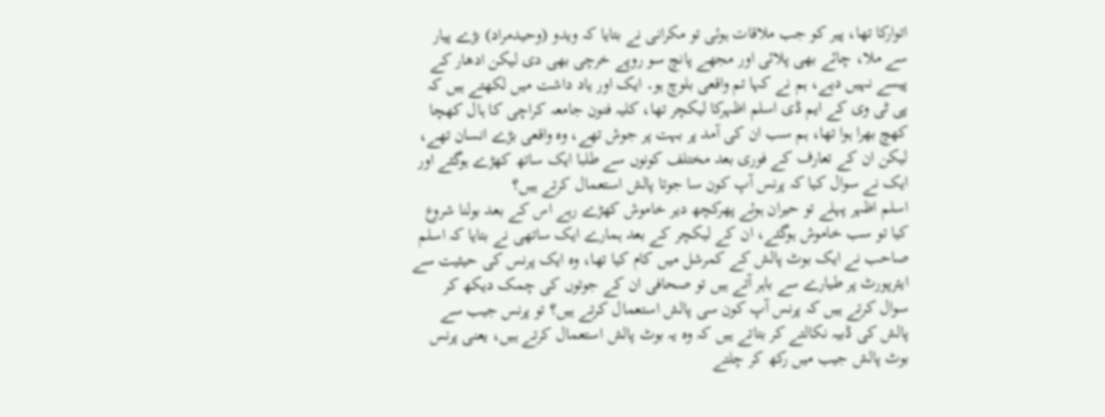اتوارکا تھا، پیر کو جب ملاقات ہوئی تو مکرانی نے بتایا کہ ویدو (وحیدمراد) بڑے پیار سے ملا، چائے بھی پلائی اور مجھے پانچ سو روپے خرچی بھی دی لیکن ادھار کے پیسے نہیں دیے، ہم نے کہا تم واقعی بلوچ ہو۔ ایک اور یاد داشت میں لکھتے ہیں کہ پی ٹی وی کے ایم ڈی اسلم اظہرکا لیکچر تھا، کلیہ فنون جامعہ کراچی کا ہال کھچا کھچ بھرا ہوا تھا، ہم سب ان کی آمد پر بہت پر جوش تھے، وہ واقعی بڑے انسان تھے، لیکن ان کے تعارف کے فوری بعد مختلف کونوں سے طلبا ایک ساتھ کھڑے ہوگئے اور ایک نے سوال کیا کہ پرنس آپ کون سا جوتا پالش استعمال کرتے ہیں؟
اسلم اظہر پہلے تو حیران ہوئے پھرکچھ دیر خاموش کھڑے رہے اس کے بعد بولنا شروع کیا تو سب خاموش ہوگئے، ان کے لیکچر کے بعد ہمارے ایک ساتھی نے بتایا کہ اسلم صاحب نے ایک بوٹ پالش کے کمرشل میں کام کیا تھا، وہ ایک پرنس کی حیثیت سے ایئرپورٹ پر طیارے سے باہر آتے ہیں تو صحافی ان کے جوتوں کی چمک دیکھ کر سوال کرتے ہیں کہ پرنس آپ کون سی پالش استعمال کرتے ہیں؟ تو پرنس جیب سے پالش کی ڈبیہ نکالتے کر بتاتے ہیں کہ وہ یہ بوٹ پالش استعمال کرتے ہیں، یعنی پرنس بوٹ پالش جیب میں رکھ کر چلتے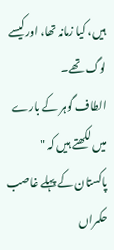ہیں، کیا زمانہ تھا، اورکیسے لوگ تھے۔
الطاف گوہر کے بارے میں لکھتے ہیں کہ " پاکستان کے پہلے غاصب حکمراں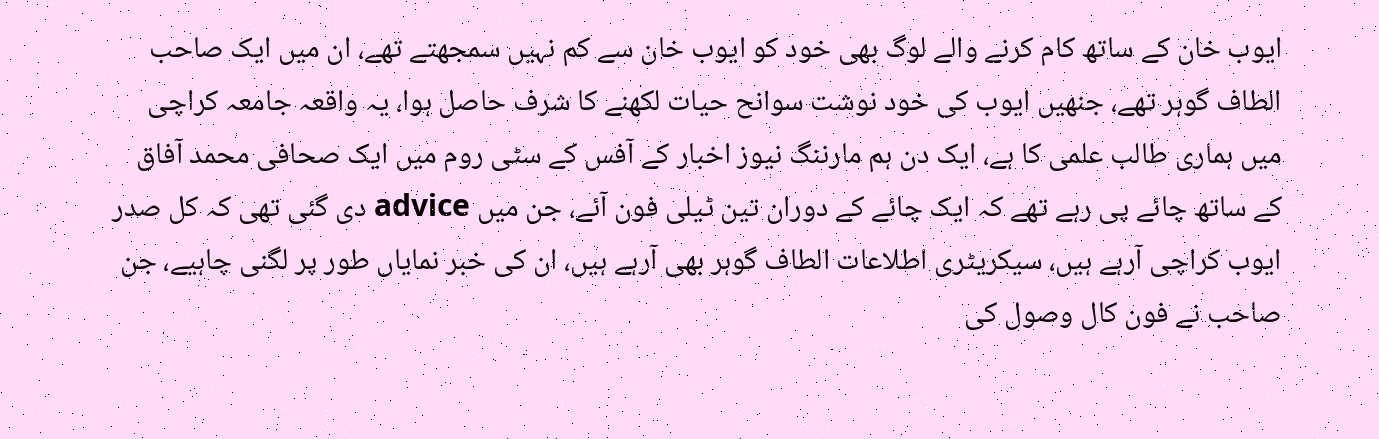ایوب خان کے ساتھ کام کرنے والے لوگ بھی خود کو ایوب خان سے کم نہیں سمجھتے تھے، ان میں ایک صاحب الطاف گوہر تھے، جنھیں ایوب کی خود نوشت سوانح حیات لکھنے کا شرف حاصل ہوا، یہ واقعہ جامعہ کراچی میں ہماری طالب علمی کا ہے، ایک دن ہم مارننگ نیوز اخبار کے آفس کے سٹی روم میں ایک صحافی محمد آفاق کے ساتھ چائے پی رہے تھے کہ ایک چائے کے دوران تین ٹیلی فون آئے، جن میں advice دی گئی تھی کہ کل صدر ایوب کراچی آرہے ہیں، سیکریٹری اطلاعات الطاف گوہر بھی آرہے ہیں، ان کی خبر نمایاں طور پر لگنی چاہیے، جن صاحب نے فون کال وصول کی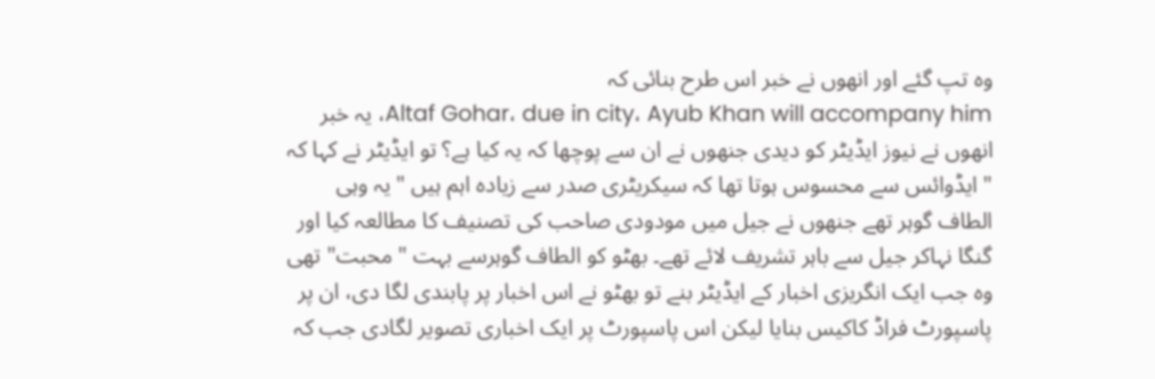وہ تپ گئے اور انھوں نے خبر اس طرح بنائی کہ
Altaf Gohar، due in city، Ayub Khan will accompany him، یہ خبر انھوں نے نیوز ایڈیٹر کو دیدی جنھوں نے ان سے پوچھا کہ یہ کیا ہے؟ تو ایڈیٹر نے کہا کہ " ایڈوائس سے محسوس ہوتا تھا کہ سیکریٹری صدر سے زیادہ اہم ہیں " یہ وہی الطاف گوہر تھے جنھوں نے جیل میں مودودی صاحب کی تصنیف کا مطالعہ کیا اور گنگا نہاکر جیل سے باہر تشریف لائے تھے۔ بھٹو کو الطاف گوہرسے بہت "محبت" تھی وہ جب ایک انگریزی اخبار کے ایڈیٹر بنے تو بھٹو نے اس اخبار پر پابندی لگا دی، ان پر پاسپورٹ فراڈ کاکیس بنایا لیکن اس پاسپورٹ پر ایک اخباری تصویر لگادی جب کہ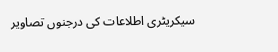سیکریٹری اطلاعات کی درجنوں تصاویر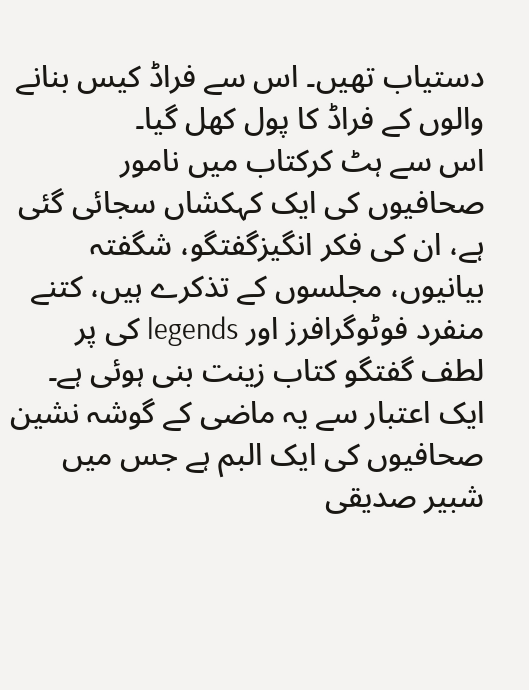دستیاب تھیں۔ اس سے فراڈ کیس بنانے والوں کے فراڈ کا پول کھل گیا۔
اس سے ہٹ کرکتاب میں نامور صحافیوں کی ایک کہکشاں سجائی گئی ہے، ان کی فکر انگیزگفتگو، شگفتہ بیانیوں، مجلسوں کے تذکرے ہیں، کتنے منفرد فوٹوگرافرز اور legends کی پر لطف گفتگو کتاب زینت بنی ہوئی ہے۔ ایک اعتبار سے یہ ماضی کے گوشہ نشین صحافیوں کی ایک البم ہے جس میں شبیر صدیقی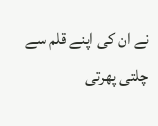نے ان کی اپنے قلم سے چلتی پھرتی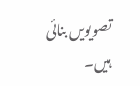تصویویں بنائی ہیں۔